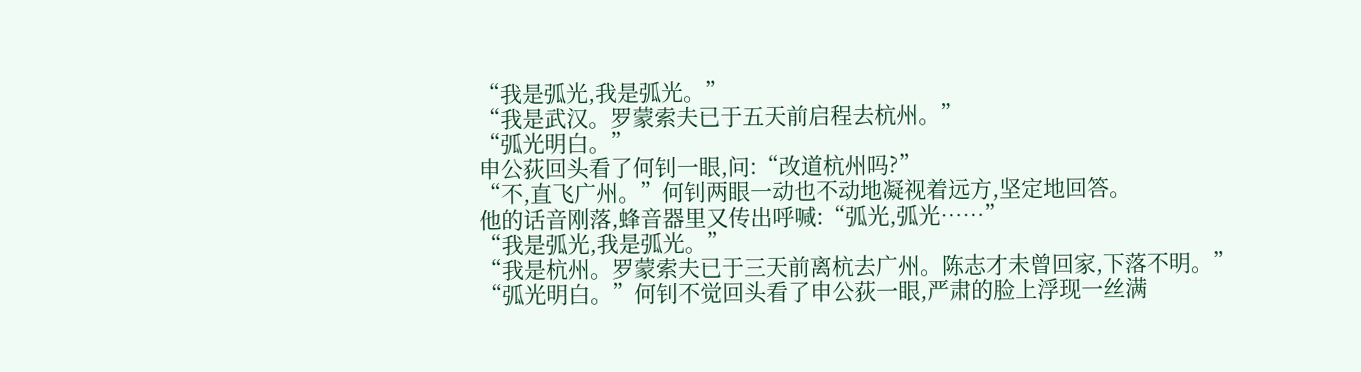“我是弧光,我是弧光。”
“我是武汉。罗蒙索夫已于五天前启程去杭州。”
“弧光明白。”
申公荻回头看了何钊一眼,问:“改道杭州吗?”
“不,直飞广州。”何钊两眼一动也不动地凝视着远方,坚定地回答。
他的话音刚落,蜂音器里又传出呼喊:“弧光,弧光……”
“我是弧光,我是弧光。”
“我是杭州。罗蒙索夫已于三天前离杭去广州。陈志才未曾回家,下落不明。”
“弧光明白。”何钊不觉回头看了申公荻一眼,严肃的脸上浮现一丝满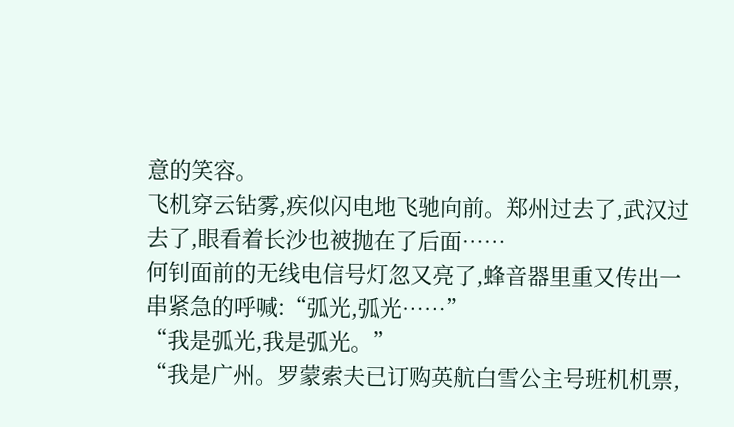意的笑容。
飞机穿云钻雾,疾似闪电地飞驰向前。郑州过去了,武汉过去了,眼看着长沙也被抛在了后面……
何钊面前的无线电信号灯忽又亮了,蜂音器里重又传出一串紧急的呼喊:“弧光,弧光……”
“我是弧光,我是弧光。”
“我是广州。罗蒙索夫已订购英航白雪公主号班机机票,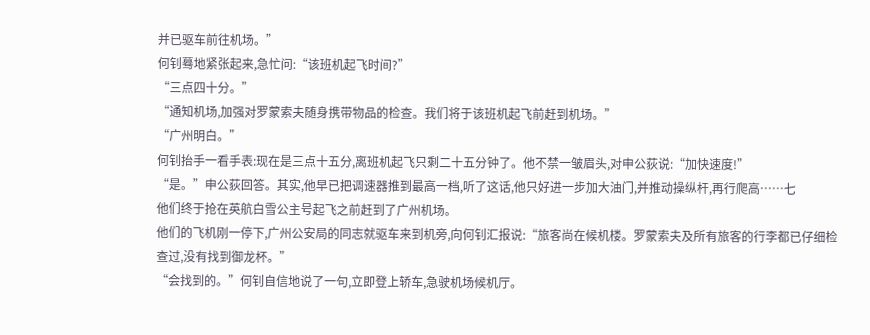并已驱车前往机场。”
何钊蓦地紧张起来,急忙问:“该班机起飞时间?”
“三点四十分。”
“通知机场,加强对罗蒙索夫随身携带物品的检查。我们将于该班机起飞前赶到机场。”
“广州明白。”
何钊抬手一看手表:现在是三点十五分,离班机起飞只剩二十五分钟了。他不禁一皱眉头,对申公荻说:“加快速度!”
“是。”申公荻回答。其实,他早已把调速器推到最高一档,听了这话,他只好进一步加大油门,并推动操纵杆,再行爬高……七
他们终于抢在英航白雪公主号起飞之前赶到了广州机场。
他们的飞机刚一停下,广州公安局的同志就驱车来到机旁,向何钊汇报说:“旅客尚在候机楼。罗蒙索夫及所有旅客的行李都已仔细检查过,没有找到御龙杯。”
“会找到的。”何钊自信地说了一句,立即登上轿车,急驶机场候机厅。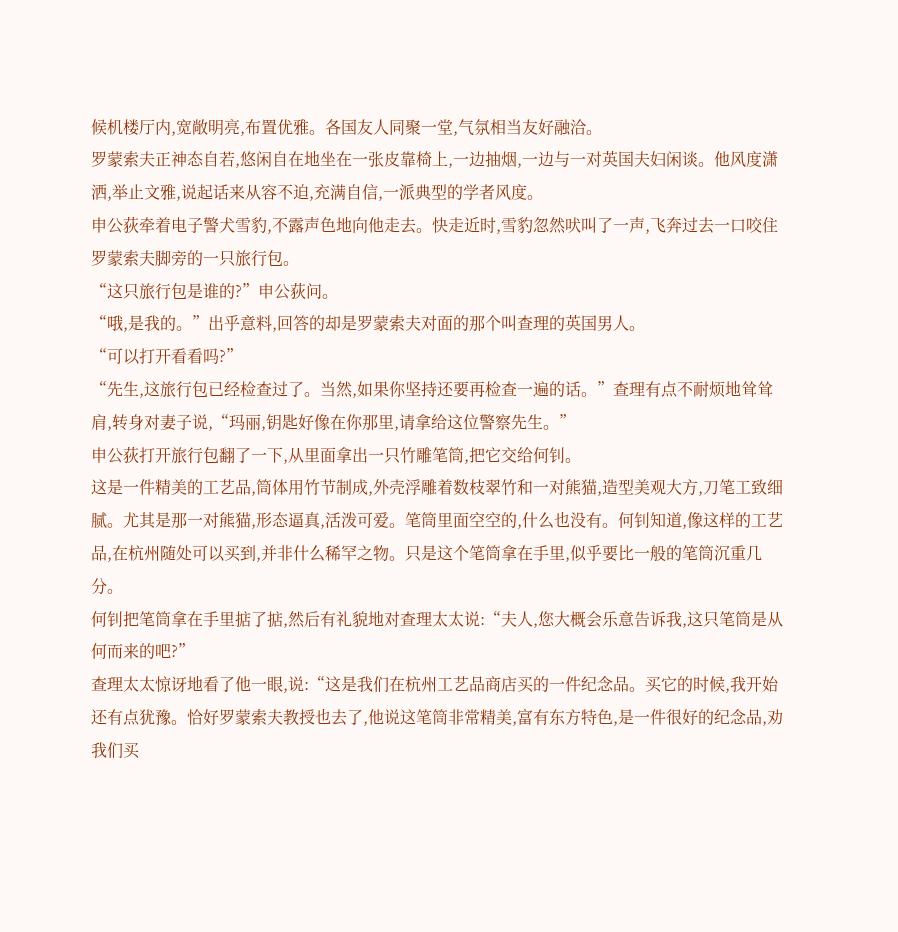候机楼厅内,宽敞明亮,布置优雅。各国友人同聚一堂,气氛相当友好融洽。
罗蒙索夫正神态自若,悠闲自在地坐在一张皮靠椅上,一边抽烟,一边与一对英国夫妇闲谈。他风度潇洒,举止文雅,说起话来从容不迫,充满自信,一派典型的学者风度。
申公荻牵着电子警犬雪豹,不露声色地向他走去。快走近时,雪豹忽然吠叫了一声,飞奔过去一口咬住罗蒙索夫脚旁的一只旅行包。
“这只旅行包是谁的?”申公荻问。
“哦,是我的。”出乎意料,回答的却是罗蒙索夫对面的那个叫查理的英国男人。
“可以打开看看吗?”
“先生,这旅行包已经检查过了。当然,如果你坚持还要再检查一遍的话。”查理有点不耐烦地耸耸肩,转身对妻子说,“玛丽,钥匙好像在你那里,请拿给这位警察先生。”
申公荻打开旅行包翻了一下,从里面拿出一只竹雕笔筒,把它交给何钊。
这是一件精美的工艺品,筒体用竹节制成,外壳浮雕着数枝翠竹和一对熊猫,造型美观大方,刀笔工致细腻。尤其是那一对熊猫,形态逼真,活泼可爱。笔筒里面空空的,什么也没有。何钊知道,像这样的工艺品,在杭州随处可以买到,并非什么稀罕之物。只是这个笔筒拿在手里,似乎要比一般的笔筒沉重几分。
何钊把笔筒拿在手里掂了掂,然后有礼貌地对查理太太说:“夫人,您大概会乐意告诉我,这只笔筒是从何而来的吧?”
查理太太惊讶地看了他一眼,说:“这是我们在杭州工艺品商店买的一件纪念品。买它的时候,我开始还有点犹豫。恰好罗蒙索夫教授也去了,他说这笔筒非常精美,富有东方特色,是一件很好的纪念品,劝我们买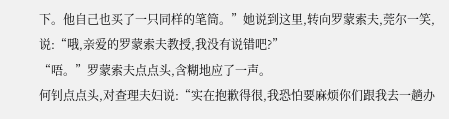下。他自己也买了一只同样的笔筒。”她说到这里,转向罗蒙索夫,莞尔一笑,说:“哦,亲爱的罗蒙索夫教授,我没有说错吧?”
“唔。”罗蒙索夫点点头,含糊地应了一声。
何钊点点头,对查理夫妇说:“实在抱歉得很,我恐怕要麻烦你们跟我去一趟办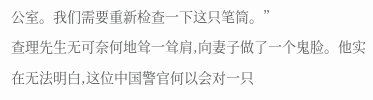公室。我们需要重新检查一下这只笔筒。”
查理先生无可奈何地耸一耸肩,向妻子做了一个鬼脸。他实在无法明白,这位中国警官何以会对一只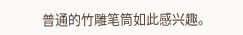普通的竹雕笔筒如此感兴趣。